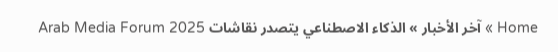Home » آخر الأخبار » الذكاء الاصطناعي يتصدر نقاشات Arab Media Forum 2025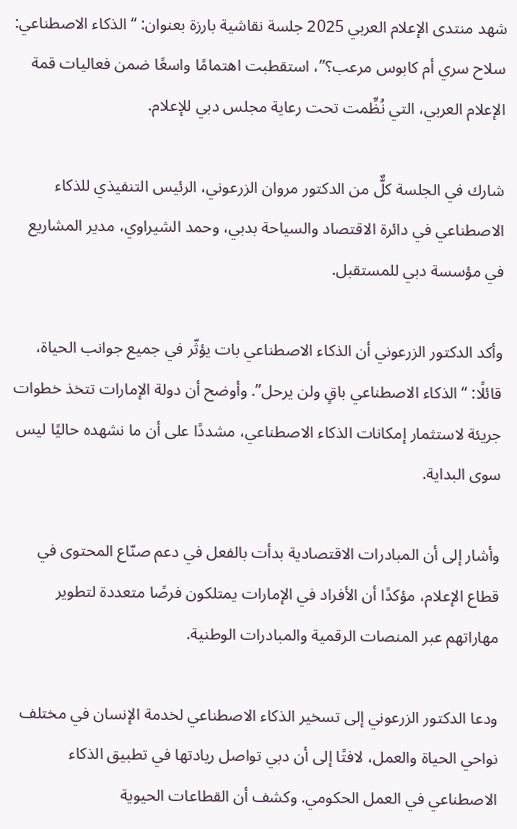شهد منتدى الإعلام العربي 2025 جلسة نقاشية بارزة بعنوان: “الذكاء الاصطناعي: سلاح سري أم كابوس مرعب؟”، استقطبت اهتمامًا واسعًا ضمن فعاليات قمة الإعلام العربي، التي نُظِّمت تحت رعاية مجلس دبي للإعلام.

شارك في الجلسة كلٌّ من الدكتور مروان الزرعوني، الرئيس التنفيذي للذكاء الاصطناعي في دائرة الاقتصاد والسياحة بدبي، وحمد الشيراوي، مدير المشاريع في مؤسسة دبي للمستقبل.

وأكد الدكتور الزرعوني أن الذكاء الاصطناعي بات يؤثّر في جميع جوانب الحياة، قائلًا: “الذكاء الاصطناعي باقٍ ولن يرحل”. وأوضح أن دولة الإمارات تتخذ خطوات جريئة لاستثمار إمكانات الذكاء الاصطناعي، مشددًا على أن ما نشهده حاليًا ليس سوى البداية.

وأشار إلى أن المبادرات الاقتصادية بدأت بالفعل في دعم صنّاع المحتوى في قطاع الإعلام، مؤكدًا أن الأفراد في الإمارات يمتلكون فرصًا متعددة لتطوير مهاراتهم عبر المنصات الرقمية والمبادرات الوطنية.

ودعا الدكتور الزرعوني إلى تسخير الذكاء الاصطناعي لخدمة الإنسان في مختلف نواحي الحياة والعمل، لافتًا إلى أن دبي تواصل ريادتها في تطبيق الذكاء الاصطناعي في العمل الحكومي. وكشف أن القطاعات الحيوية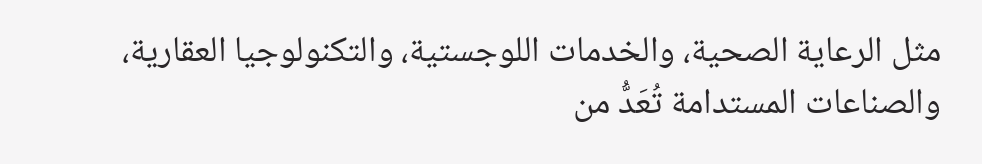مثل الرعاية الصحية، والخدمات اللوجستية، والتكنولوجيا العقارية، والصناعات المستدامة تُعَدُّ من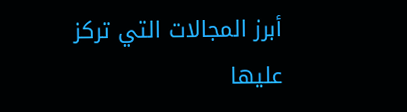أبرز المجالات التي تركز عليها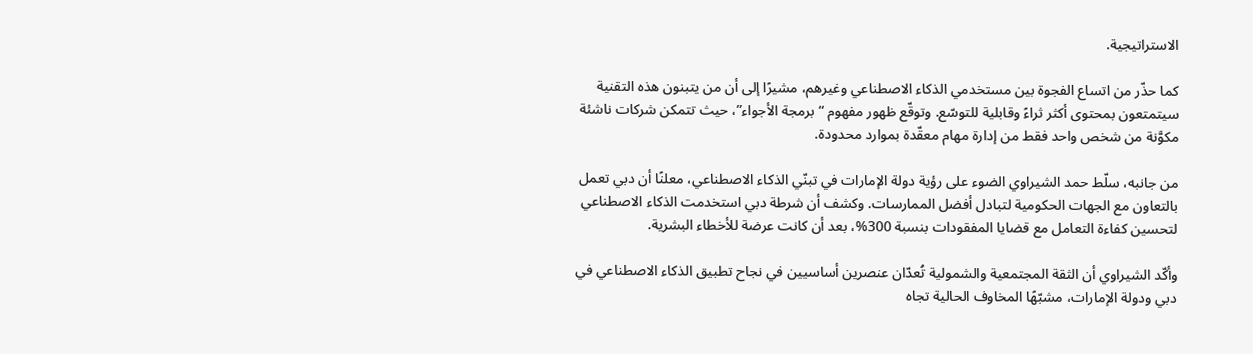الاستراتيجية.

كما حذّر من اتساع الفجوة بين مستخدمي الذكاء الاصطناعي وغيرهم، مشيرًا إلى أن من يتبنون هذه التقنية سيتمتعون بمحتوى أكثر ثراءً وقابلية للتوسّع. وتوقّع ظهور مفهوم “برمجة الأجواء”، حيث تتمكن شركات ناشئة مكوَّنة من شخص واحد فقط من إدارة مهام معقّدة بموارد محدودة.

من جانبه، سلّط حمد الشيراوي الضوء على رؤية دولة الإمارات في تبنّي الذكاء الاصطناعي، معلنًا أن دبي تعمل بالتعاون مع الجهات الحكومية لتبادل أفضل الممارسات. وكشف أن شرطة دبي استخدمت الذكاء الاصطناعي لتحسين كفاءة التعامل مع قضايا المفقودات بنسبة 300%، بعد أن كانت عرضة للأخطاء البشرية.

وأكّد الشيراوي أن الثقة المجتمعية والشمولية تُعدّان عنصرين أساسيين في نجاح تطبيق الذكاء الاصطناعي في دبي ودولة الإمارات، مشبّهًا المخاوف الحالية تجاه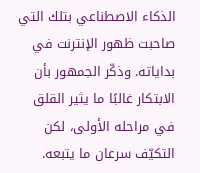الذكاء الاصطناعي بتلك التي صاحبت ظهور الإنترنت في بداياته. وذكّر الجمهور بأن الابتكار غالبًا ما يثير القلق في مراحله الأولى، لكن التكيّف سرعان ما يتبعه.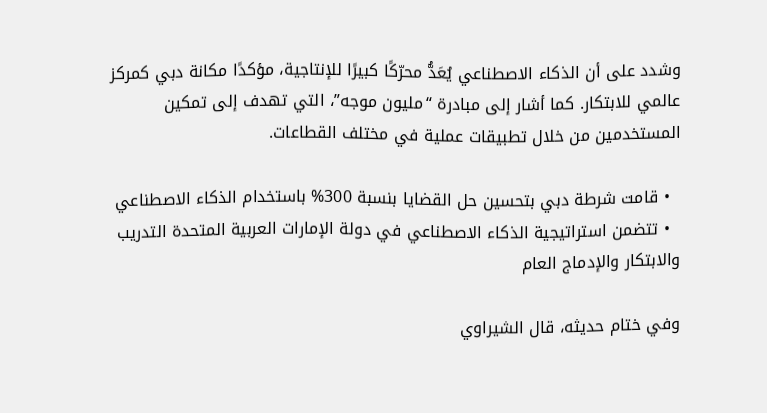وشدد على أن الذكاء الاصطناعي يُعَدُّ محرّكًا كبيرًا للإنتاجية، مؤكدًا مكانة دبي كمركز عالمي للابتكار. كما أشار إلى مبادرة “مليون موجه”، التي تهدف إلى تمكين المستخدمين من خلال تطبيقات عملية في مختلف القطاعات.

  • قامت شرطة دبي بتحسين حل القضايا بنسبة 300% باستخدام الذكاء الاصطناعي
  • تتضمن استراتيجية الذكاء الاصطناعي في دولة الإمارات العربية المتحدة التدريب والابتكار والإدماج العام

وفي ختام حديثه، قال الشيراوي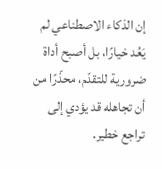إن الذكاء الاصطناعي لم يَعُد خيارًا، بل أصبح أداة ضرورية للتقدّم، محذّرًا من أن تجاهله قد يؤدي إلى تراجع خطير.